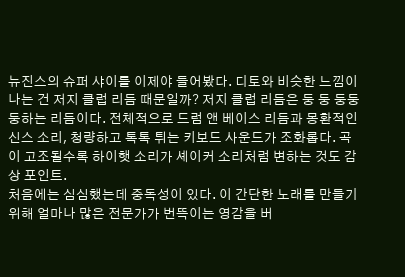뉴진스의 슈퍼 샤이를 이제야 들어봤다. 디토와 비슷한 느낌이 나는 건 저지 클럽 리듬 때문일까? 저지 클럽 리듬은 둥 둥 둥둥둥하는 리듬이다. 전체적으로 드럼 앤 베이스 리듬과 몽환적인 신스 소리, 청량하고 톡톡 튀는 키보드 사운드가 조화롭다. 곡이 고조될수록 하이햇 소리가 셰이커 소리처럼 변하는 것도 감상 포인트.
처음에는 심심했는데 중독성이 있다. 이 간단한 노래를 만들기 위해 얼마나 많은 전문가가 번뜩이는 영감을 버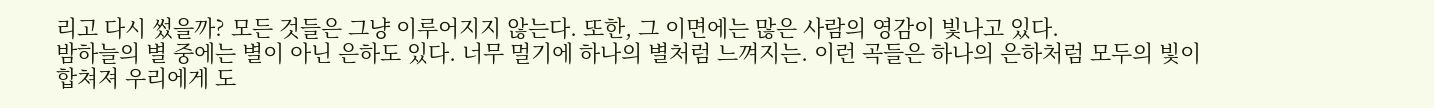리고 다시 썼을까? 모든 것들은 그냥 이루어지지 않는다. 또한, 그 이면에는 많은 사람의 영감이 빛나고 있다.
밤하늘의 별 중에는 별이 아닌 은하도 있다. 너무 멀기에 하나의 별처럼 느껴지는. 이런 곡들은 하나의 은하처럼 모두의 빛이 합쳐져 우리에게 도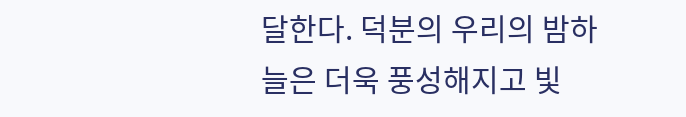달한다. 덕분의 우리의 밤하늘은 더욱 풍성해지고 빛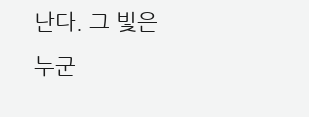난다. 그 빛은 누군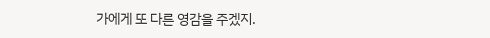가에게 또 다른 영감을 주겠지.